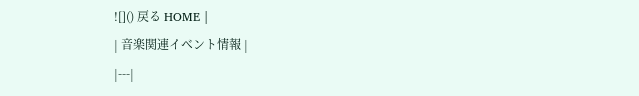![]() 戻る HOME |
| 音楽関連イベント情報 |
|---|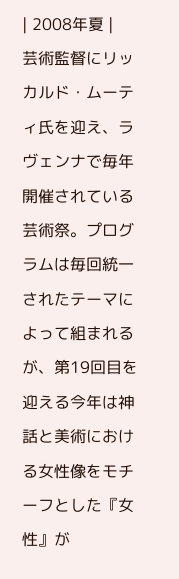| 2008年夏 |
芸術監督にリッカルド・ムーティ氏を迎え、ラヴェンナで毎年開催されている芸術祭。プログラムは毎回統一されたテーマによって組まれるが、第19回目を迎える今年は神話と美術における女性像をモチーフとした『女性』が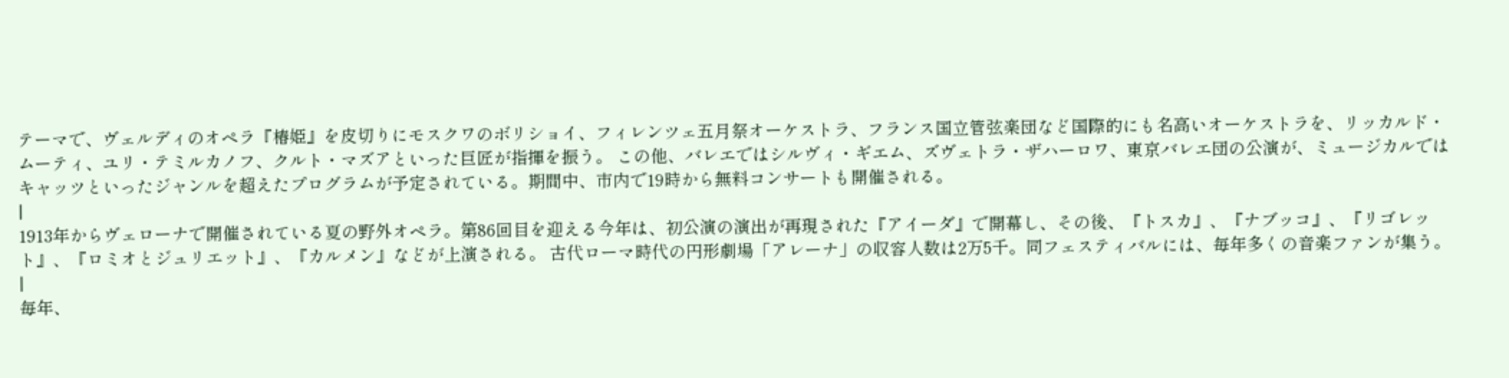テーマで、ヴェルディのオペラ『椿姫』を皮切りにモスクワのボリショイ、フィレンツェ五月祭オーケストラ、フランス国立管弦楽団など国際的にも名高いオーケストラを、リッカルド・ムーティ、ユリ・テミルカノフ、クルト・マズアといった巨匠が指揮を振う。 この他、バレエではシルヴィ・ギエム、ズヴェトラ・ザハーロワ、東京バレエ団の公演が、ミュージカルではキャッツといったジャンルを超えたプログラムが予定されている。期間中、市内で19時から無料コンサートも開催される。
|
1913年からヴェローナで開催されている夏の野外オペラ。第86回目を迎える今年は、初公演の演出が再現された『アイーダ』で開幕し、その後、『トスカ』、『ナブッコ』、『リゴレット』、『ロミオとジュリエット』、『カルメン』などが上演される。 古代ローマ時代の円形劇場「アレーナ」の収容人数は2万5千。同フェスティバルには、毎年多くの音楽ファンが集う。
|
毎年、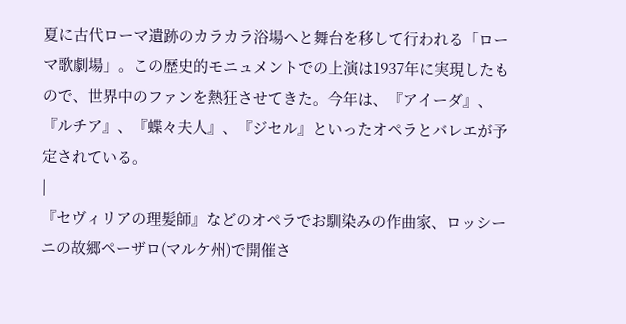夏に古代ローマ遺跡のカラカラ浴場へと舞台を移して行われる「ローマ歌劇場」。この歴史的モニュメントでの上演は1937年に実現したもので、世界中のファンを熱狂させてきた。今年は、『アイーダ』、『ルチア』、『蝶々夫人』、『ジセル』といったオペラとバレエが予定されている。
|
『セヴィリアの理髪師』などのオペラでお馴染みの作曲家、ロッシーニの故郷ペーザロ(マルケ州)で開催さ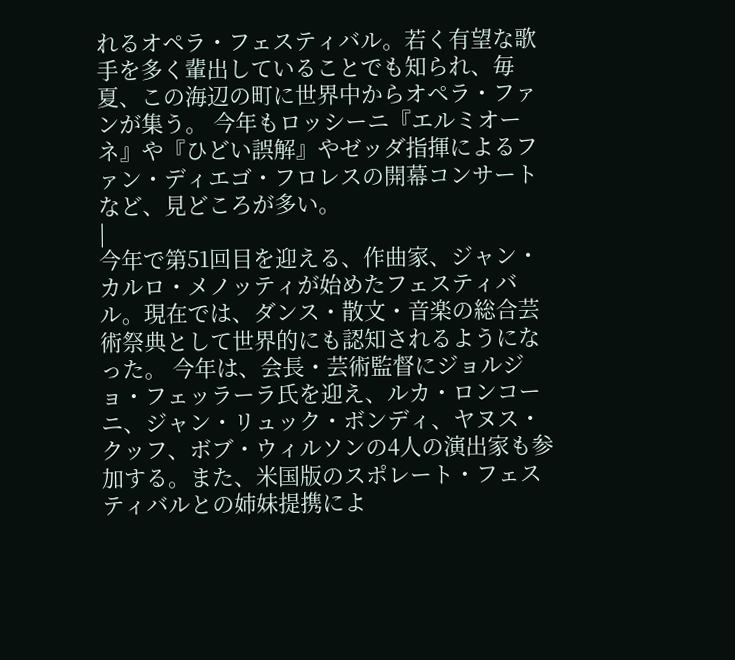れるオペラ・フェスティバル。若く有望な歌手を多く輩出していることでも知られ、毎夏、この海辺の町に世界中からオペラ・ファンが集う。 今年もロッシーニ『エルミオーネ』や『ひどい誤解』やゼッダ指揮によるファン・ディエゴ・フロレスの開幕コンサートなど、見どころが多い。
|
今年で第51回目を迎える、作曲家、ジャン・カルロ・メノッティが始めたフェスティバル。現在では、ダンス・散文・音楽の総合芸術祭典として世界的にも認知されるようになった。 今年は、会長・芸術監督にジョルジョ・フェッラーラ氏を迎え、ルカ・ロンコーニ、ジャン・リュック・ボンディ、ヤヌス・クッフ、ボブ・ウィルソンの4人の演出家も参加する。また、米国版のスポレート・フェスティバルとの姉妹提携によ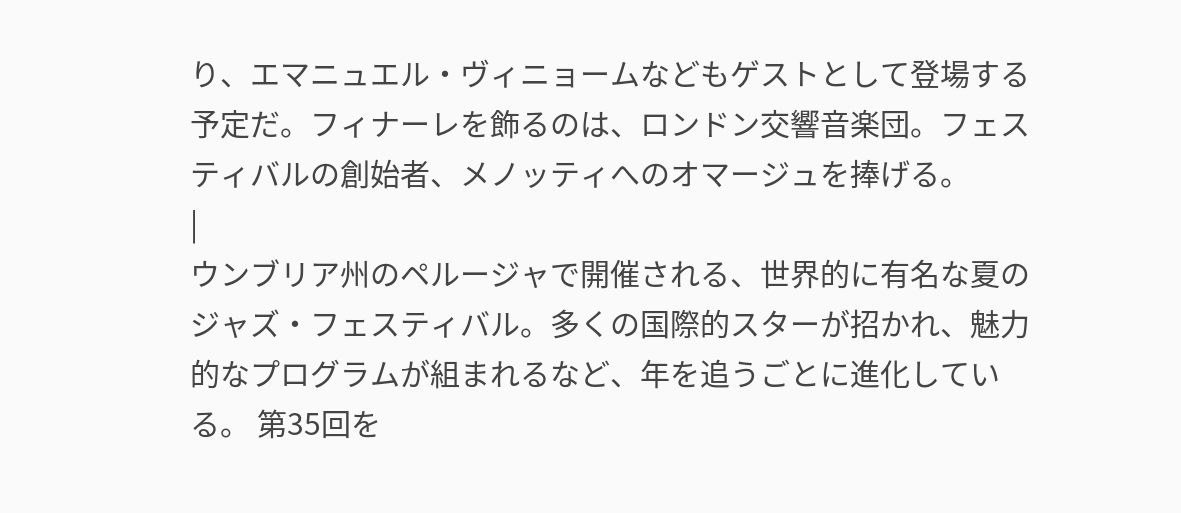り、エマニュエル・ヴィニョームなどもゲストとして登場する予定だ。フィナーレを飾るのは、ロンドン交響音楽団。フェスティバルの創始者、メノッティへのオマージュを捧げる。
|
ウンブリア州のペルージャで開催される、世界的に有名な夏のジャズ・フェスティバル。多くの国際的スターが招かれ、魅力的なプログラムが組まれるなど、年を追うごとに進化している。 第35回を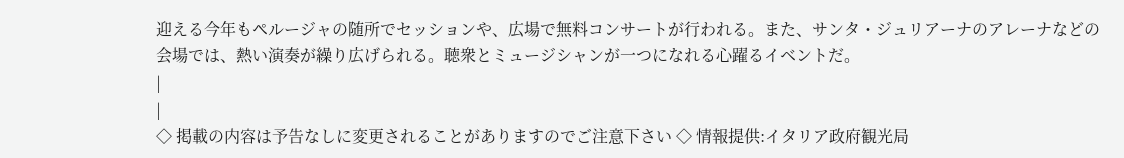迎える今年もペルージャの随所でセッションや、広場で無料コンサートが行われる。また、サンタ・ジュリアーナのアレーナなどの会場では、熱い演奏が繰り広げられる。聴衆とミュージシャンが一つになれる心躍るイベントだ。
|
|
◇ 掲載の内容は予告なしに変更されることがありますのでご注意下さい ◇ 情報提供:イタリア政府観光局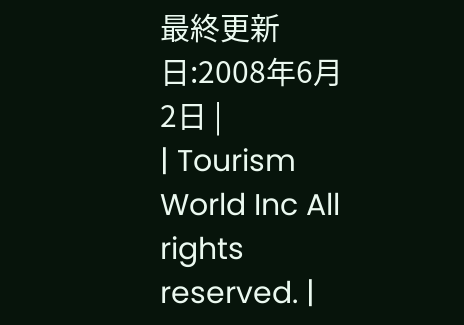最終更新日:2008年6月2日 |
| Tourism World Inc All rights reserved. |